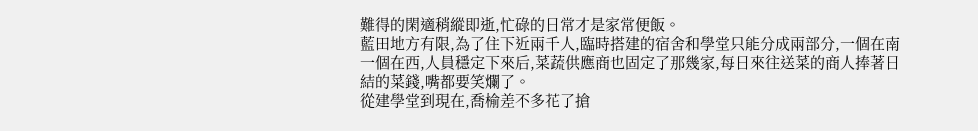難得的閑適稍縱即逝,忙碌的日常才是家常便飯。
藍田地方有限,為了住下近兩千人,臨時搭建的宿舍和學堂只能分成兩部分,一個在南一個在西,人員穩定下來后,菜蔬供應商也固定了那幾家,每日來往送菜的商人捧著日結的菜錢,嘴都要笑爛了。
從建學堂到現在,喬榆差不多花了搶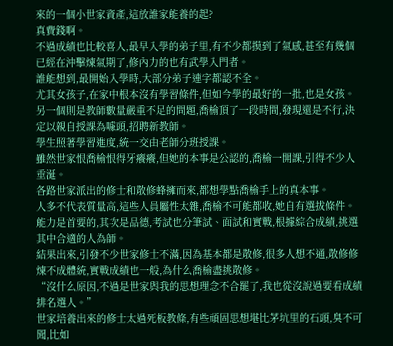來的一個小世家資產,這放誰家能養的起?
真費錢啊。
不過成績也比較喜人,最早入學的弟子里,有不少都摸到了氣感,甚至有幾個已經在沖擊煉氣期了,修內力的也有武學入門者。
誰能想到,最開始入學時,大部分弟子連字都認不全。
尤其女孩子,在家中根本沒有學習條件,但如今學的最好的一批,也是女孩。
另一個則是教師數量嚴重不足的問題,喬榆頂了一段時間,發現還是不行,決定以親自授課為噱頭,招聘新教師。
學生照著學習進度,統一交由老師分班授課。
雖然世家恨喬榆恨得牙癢癢,但她的本事是公認的,喬榆一開課,引得不少人垂涎。
各路世家派出的修士和散修蜂擁而來,都想學點喬榆手上的真本事。
人多不代表質量高,這些人員屬性太雜,喬榆不可能都收,她自有選拔條件。
能力是首要的,其次是品德,考試也分筆試、面試和實戰,根據綜合成績,挑選其中合適的人為師。
結果出來,引發不少世家修士不滿,因為基本都是散修,很多人想不通,散修修煉不成體統,實戰成績也一般,為什么喬榆盡挑散修。
“沒什么原因,不過是世家與我的思想理念不合罷了,我也從沒說過要看成績排名選人。”
世家培養出來的修士太過死板教條,有些頑固思想堪比茅坑里的石頭,臭不可聞,比如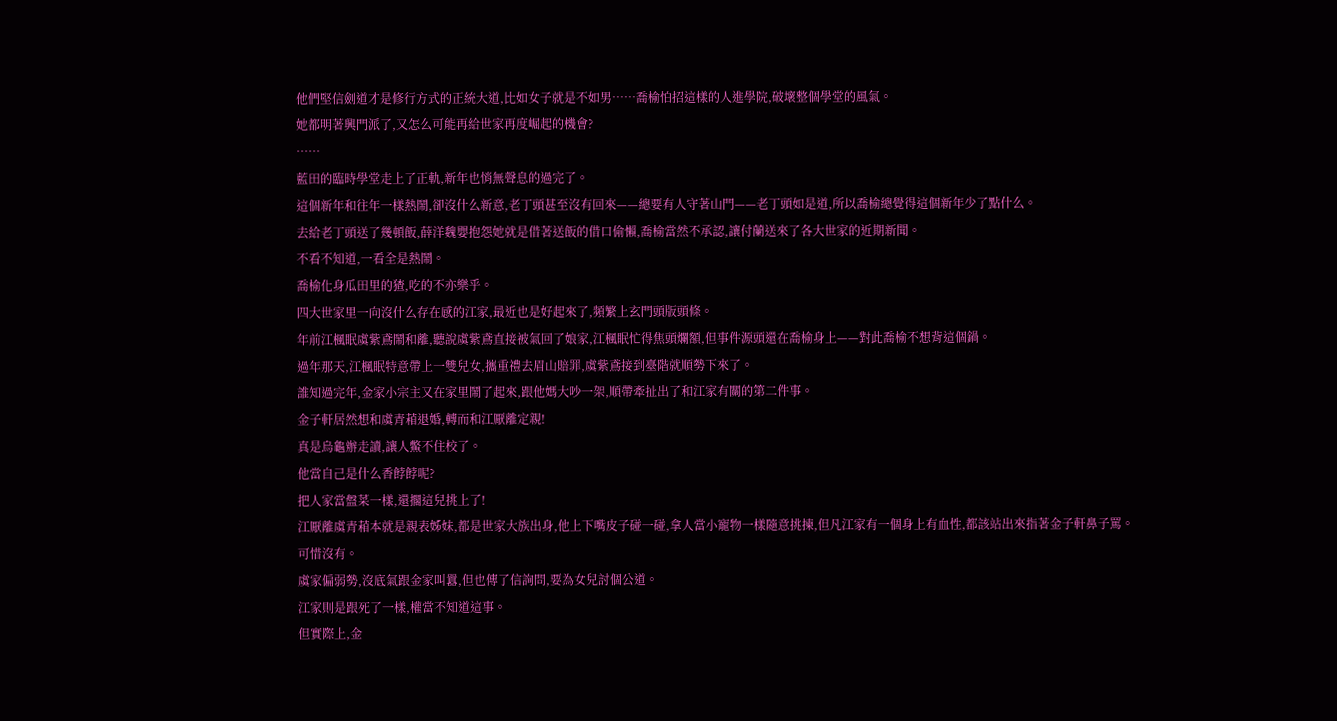他們堅信劍道才是修行方式的正統大道,比如女子就是不如男……喬榆怕招這樣的人進學院,破壞整個學堂的風氣。
她都明著興門派了,又怎么可能再給世家再度崛起的機會?
……
藍田的臨時學堂走上了正軌,新年也悄無聲息的過完了。
這個新年和往年一樣熱鬧,卻沒什么新意,老丁頭甚至沒有回來——總要有人守著山門——老丁頭如是道,所以喬榆總覺得這個新年少了點什么。
去給老丁頭送了幾頓飯,薛洋魏嬰抱怨她就是借著送飯的借口偷懶,喬榆當然不承認,讓付蘭送來了各大世家的近期新聞。
不看不知道,一看全是熱鬧。
喬榆化身瓜田里的猹,吃的不亦樂乎。
四大世家里一向沒什么存在感的江家,最近也是好起來了,頻繁上玄門頭版頭條。
年前江楓眠虞紫鳶鬧和離,聽說虞紫鳶直接被氣回了娘家,江楓眠忙得焦頭爛額,但事件源頭還在喬榆身上——對此喬榆不想背這個鍋。
過年那天,江楓眠特意帶上一雙兒女,攜重禮去眉山賠罪,虞紫鳶接到臺階就順勢下來了。
誰知過完年,金家小宗主又在家里鬧了起來,跟他媽大吵一架,順帶牽扯出了和江家有關的第二件事。
金子軒居然想和虞青葙退婚,轉而和江厭離定親!
真是烏龜辦走讀,讓人鱉不住校了。
他當自己是什么香餑餑呢?
把人家當盤菜一樣,還擱這兒挑上了!
江厭離虞青葙本就是親表姊妹,都是世家大族出身,他上下嘴皮子碰一碰,拿人當小寵物一樣隨意挑揀,但凡江家有一個身上有血性,都該站出來指著金子軒鼻子罵。
可惜沒有。
虞家偏弱勢,沒底氣跟金家叫囂,但也傳了信詢問,要為女兒討個公道。
江家則是跟死了一樣,權當不知道這事。
但實際上,金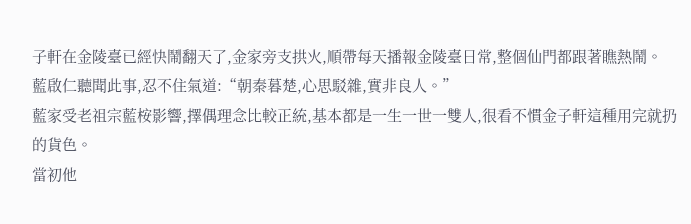子軒在金陵臺已經快鬧翻天了,金家旁支拱火,順帶每天播報金陵臺日常,整個仙門都跟著瞧熱鬧。
藍啟仁聽聞此事,忍不住氣道:“朝秦暮楚,心思駁雜,實非良人。”
藍家受老祖宗藍桉影響,擇偶理念比較正統,基本都是一生一世一雙人,很看不慣金子軒這種用完就扔的貨色。
當初他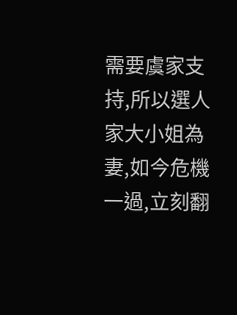需要虞家支持,所以選人家大小姐為妻,如今危機一過,立刻翻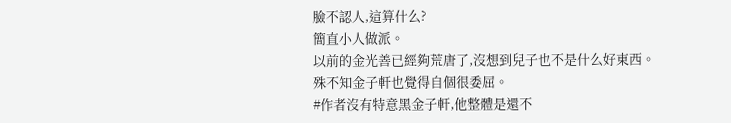臉不認人,這算什么?
簡直小人做派。
以前的金光善已經夠荒唐了,沒想到兒子也不是什么好東西。
殊不知金子軒也覺得自個很委屈。
#作者沒有特意黑金子軒,他整體是還不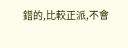錯的,比較正派,不會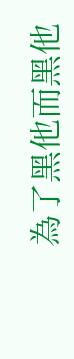為了黑他而黑他